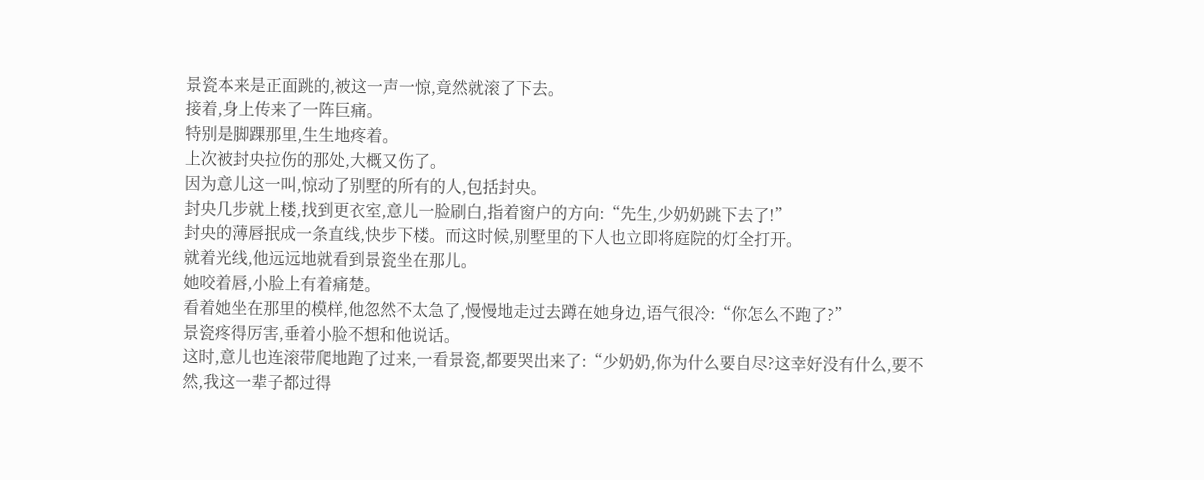景瓷本来是正面跳的,被这一声一惊,竟然就滚了下去。
接着,身上传来了一阵巨痛。
特别是脚踝那里,生生地疼着。
上次被封央拉伤的那处,大概又伤了。
因为意儿这一叫,惊动了别墅的所有的人,包括封央。
封央几步就上楼,找到更衣室,意儿一脸刷白,指着窗户的方向:“先生,少奶奶跳下去了!”
封央的薄唇抿成一条直线,快步下楼。而这时候,别墅里的下人也立即将庭院的灯全打开。
就着光线,他远远地就看到景瓷坐在那儿。
她咬着唇,小脸上有着痛楚。
看着她坐在那里的模样,他忽然不太急了,慢慢地走过去蹲在她身边,语气很冷:“你怎么不跑了?”
景瓷疼得厉害,垂着小脸不想和他说话。
这时,意儿也连滚带爬地跑了过来,一看景瓷,都要哭出来了:“少奶奶,你为什么要自尽?这幸好没有什么,要不然,我这一辈子都过得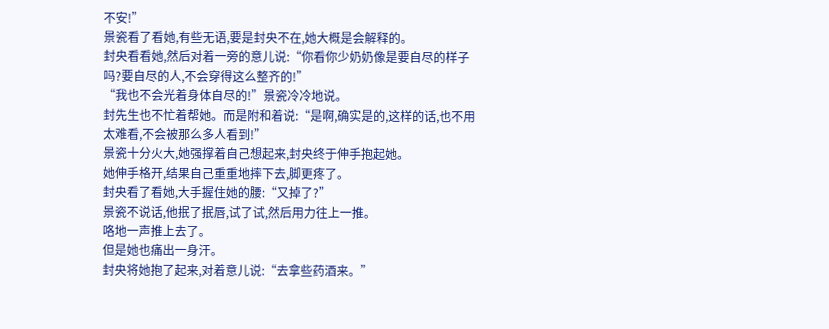不安!”
景瓷看了看她,有些无语,要是封央不在,她大概是会解释的。
封央看看她,然后对着一旁的意儿说:“你看你少奶奶像是要自尽的样子吗?要自尽的人,不会穿得这么整齐的!”
“我也不会光着身体自尽的!”景瓷冷冷地说。
封先生也不忙着帮她。而是附和着说:“是啊,确实是的,这样的话,也不用太难看,不会被那么多人看到!”
景瓷十分火大,她强撑着自己想起来,封央终于伸手抱起她。
她伸手格开,结果自己重重地摔下去,脚更疼了。
封央看了看她,大手握住她的腰:“又掉了?”
景瓷不说话,他抿了抿唇,试了试,然后用力往上一推。
咯地一声推上去了。
但是她也痛出一身汗。
封央将她抱了起来,对着意儿说:“去拿些药酒来。”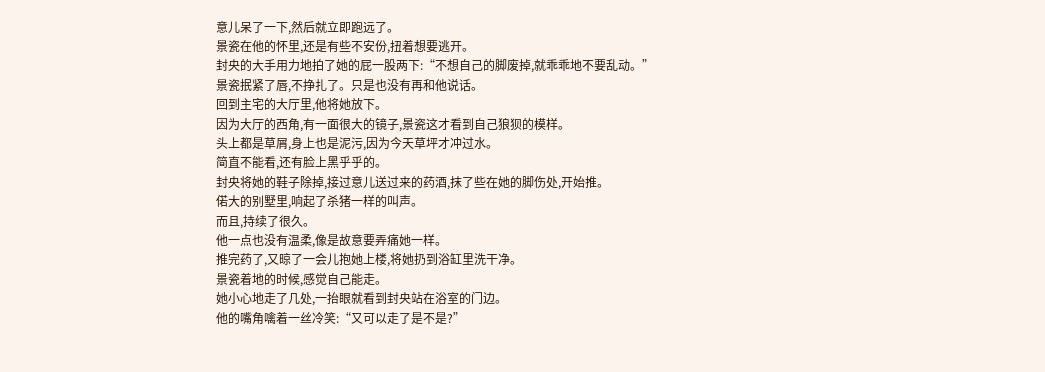意儿呆了一下,然后就立即跑远了。
景瓷在他的怀里,还是有些不安份,扭着想要逃开。
封央的大手用力地拍了她的屁一股两下:“不想自己的脚废掉,就乖乖地不要乱动。”
景瓷抿紧了唇,不挣扎了。只是也没有再和他说话。
回到主宅的大厅里,他将她放下。
因为大厅的西角,有一面很大的镜子,景瓷这才看到自己狼狈的模样。
头上都是草屑,身上也是泥污,因为今天草坪才冲过水。
简直不能看,还有脸上黑乎乎的。
封央将她的鞋子除掉,接过意儿送过来的药酒,抹了些在她的脚伤处,开始推。
偌大的别墅里,响起了杀猪一样的叫声。
而且,持续了很久。
他一点也没有温柔,像是故意要弄痛她一样。
推完药了,又晾了一会儿抱她上楼,将她扔到浴缸里洗干净。
景瓷着地的时候,感觉自己能走。
她小心地走了几处,一抬眼就看到封央站在浴室的门边。
他的嘴角噙着一丝冷笑:“又可以走了是不是?”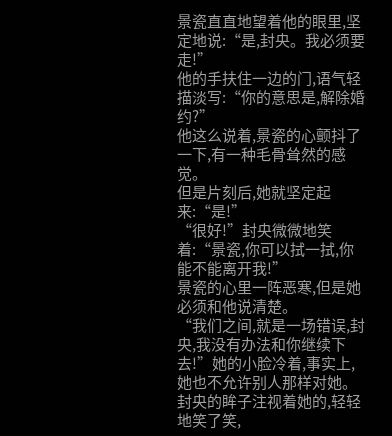景瓷直直地望着他的眼里,坚定地说:“是,封央。我必须要走!”
他的手扶住一边的门,语气轻描淡写:“你的意思是,解除婚约?”
他这么说着,景瓷的心颤抖了一下,有一种毛骨耸然的感觉。
但是片刻后,她就坚定起来:“是!”
“很好!”封央微微地笑着:“景瓷,你可以拭一拭,你能不能离开我!”
景瓷的心里一阵恶寒,但是她必须和他说清楚。
“我们之间,就是一场错误,封央,我没有办法和你继续下去!”她的小脸冷着,事实上,她也不允许别人那样对她。
封央的眸子注视着她的,轻轻地笑了笑,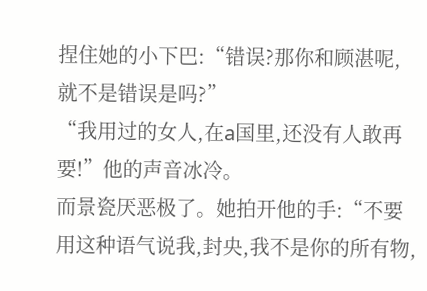捏住她的小下巴:“错误?那你和顾湛呢,就不是错误是吗?”
“我用过的女人,在a国里,还没有人敢再要!”他的声音冰冷。
而景瓷厌恶极了。她拍开他的手:“不要用这种语气说我,封央,我不是你的所有物,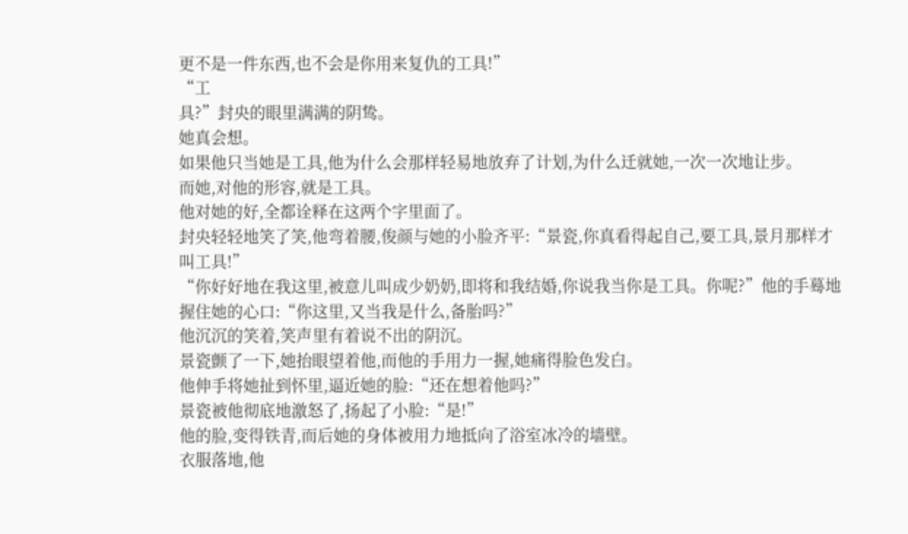更不是一件东西,也不会是你用来复仇的工具!”
“工
具?”封央的眼里满满的阴鸷。
她真会想。
如果他只当她是工具,他为什么会那样轻易地放弃了计划,为什么迁就她,一次一次地让步。
而她,对他的形容,就是工具。
他对她的好,全都诠释在这两个字里面了。
封央轻轻地笑了笑,他弯着腰,俊颜与她的小脸齐平:“景瓷,你真看得起自己,要工具,景月那样才叫工具!”
“你好好地在我这里,被意儿叫成少奶奶,即将和我结婚,你说我当你是工具。你呢?”他的手蓦地握住她的心口:“你这里,又当我是什么,备胎吗?”
他沉沉的笑着,笑声里有着说不出的阴沉。
景瓷颤了一下,她抬眼望着他,而他的手用力一握,她痛得脸色发白。
他伸手将她扯到怀里,逼近她的脸:“还在想着他吗?”
景瓷被他彻底地激怒了,扬起了小脸:“是!”
他的脸,变得铁青,而后她的身体被用力地抵向了浴室冰冷的墙壁。
衣服落地,他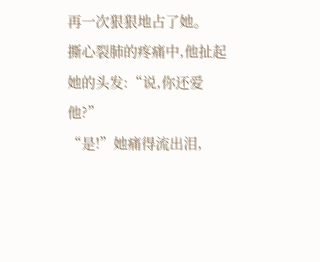再一次狠狠地占了她。
撕心裂肺的疼痛中,他扯起她的头发:“说,你还爱他?”
“是!”她痛得流出泪,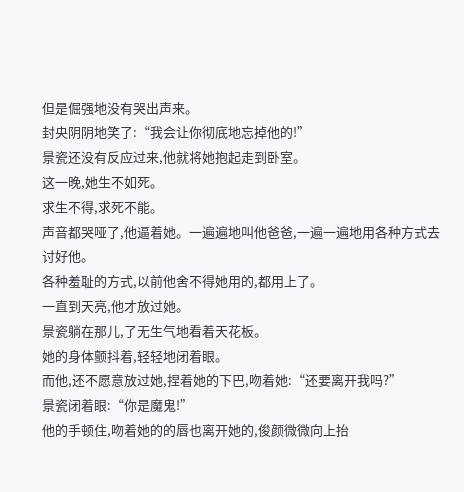但是倔强地没有哭出声来。
封央阴阴地笑了:“我会让你彻底地忘掉他的!”
景瓷还没有反应过来,他就将她抱起走到卧室。
这一晚,她生不如死。
求生不得,求死不能。
声音都哭哑了,他逼着她。一遍遍地叫他爸爸,一遍一遍地用各种方式去讨好他。
各种羞耻的方式,以前他舍不得她用的,都用上了。
一直到天亮,他才放过她。
景瓷躺在那儿,了无生气地看着天花板。
她的身体颤抖着,轻轻地闭着眼。
而他,还不愿意放过她,捏着她的下巴,吻着她:“还要离开我吗?”
景瓷闭着眼:“你是魔鬼!”
他的手顿住,吻着她的的唇也离开她的,俊颜微微向上抬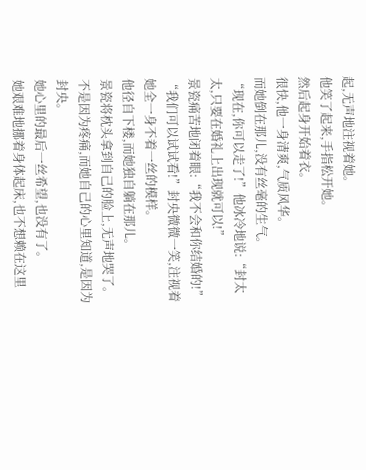起,无声地注视着她。
他笑了起来,手指松开她。
然后起身开始着衣。
很快,他一身清爽,气质风华。
而她倒在那儿,没有丝毫的生气。
“现在,你可以走了!”他冰冷地说:“封太太,只要在婚礼上出现就可以!”
景瓷痛苦地闭着眼:“我不会和你结婚的!”
“我们可以试试看!”封央微微一笑,注视着她全一身不着一丝的模样。
他径自下楼,而她独自躺在那儿。
景瓷将枕头拿到自己的脸上,无声地哭了。
不是因为疼痛,而她自己的心里知道,是因为封央。
她心里的最后一丝希望,也没有了。
她艰难地挪着身体起床,也不想赖在这里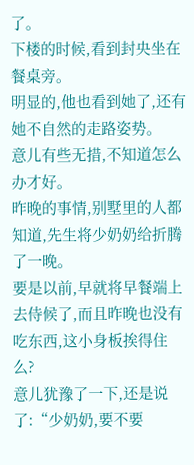了。
下楼的时候,看到封央坐在餐桌旁。
明显的,他也看到她了,还有她不自然的走路姿势。
意儿有些无措,不知道怎么办才好。
昨晚的事情,别墅里的人都知道,先生将少奶奶给折腾了一晚。
要是以前,早就将早餐端上去侍候了,而且昨晚也没有吃东西,这小身板挨得住么?
意儿犹豫了一下,还是说了:“少奶奶,要不要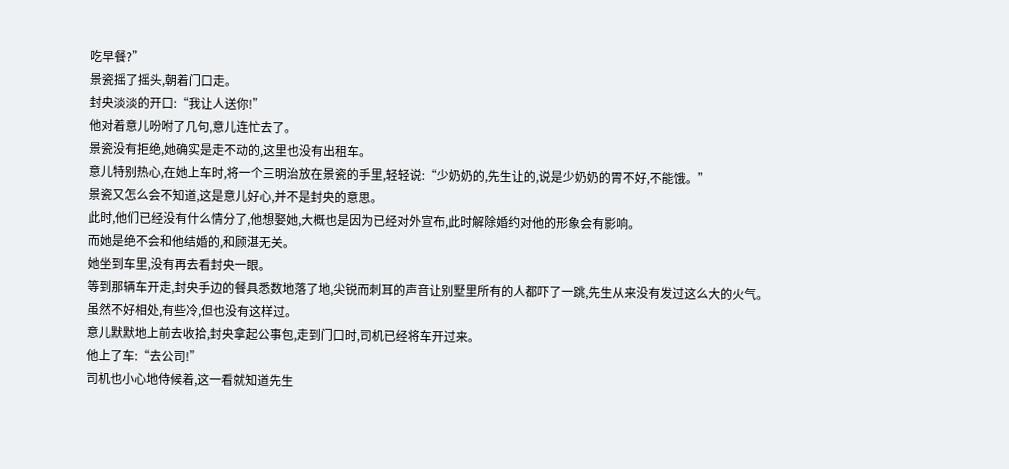吃早餐?”
景瓷摇了摇头,朝着门口走。
封央淡淡的开口:“我让人送你!”
他对着意儿吩咐了几句,意儿连忙去了。
景瓷没有拒绝,她确实是走不动的,这里也没有出租车。
意儿特别热心,在她上车时,将一个三明治放在景瓷的手里,轻轻说:“少奶奶的,先生让的,说是少奶奶的胃不好,不能饿。”
景瓷又怎么会不知道,这是意儿好心,并不是封央的意思。
此时,他们已经没有什么情分了,他想娶她,大概也是因为已经对外宣布,此时解除婚约对他的形象会有影响。
而她是绝不会和他结婚的,和顾湛无关。
她坐到车里,没有再去看封央一眼。
等到那辆车开走,封央手边的餐具悉数地落了地,尖锐而刺耳的声音让别墅里所有的人都吓了一跳,先生从来没有发过这么大的火气。
虽然不好相处,有些冷,但也没有这样过。
意儿默默地上前去收拾,封央拿起公事包,走到门口时,司机已经将车开过来。
他上了车:“去公司!”
司机也小心地侍候着,这一看就知道先生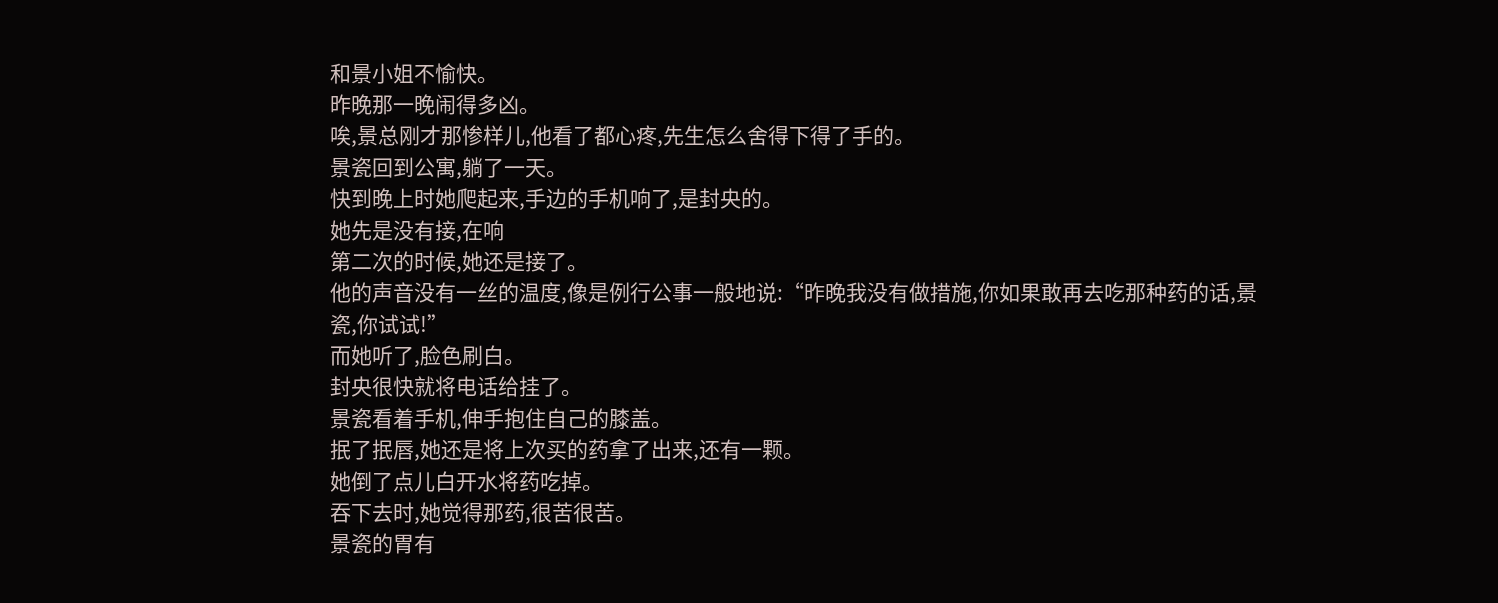和景小姐不愉快。
昨晚那一晚闹得多凶。
唉,景总刚才那惨样儿,他看了都心疼,先生怎么舍得下得了手的。
景瓷回到公寓,躺了一天。
快到晚上时她爬起来,手边的手机响了,是封央的。
她先是没有接,在响
第二次的时候,她还是接了。
他的声音没有一丝的温度,像是例行公事一般地说:“昨晚我没有做措施,你如果敢再去吃那种药的话,景瓷,你试试!”
而她听了,脸色刷白。
封央很快就将电话给挂了。
景瓷看着手机,伸手抱住自己的膝盖。
抿了抿唇,她还是将上次买的药拿了出来,还有一颗。
她倒了点儿白开水将药吃掉。
吞下去时,她觉得那药,很苦很苦。
景瓷的胃有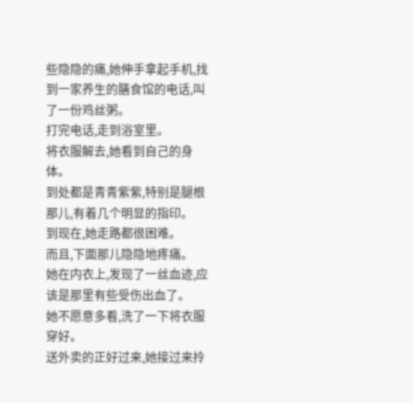些隐隐的痛,她伸手拿起手机,找到一家养生的膳食馆的电话,叫了一份鸡丝粥。
打完电话,走到浴室里。
将衣服解去,她看到自己的身体。
到处都是青青紫紫,特别是腿根那儿,有着几个明显的指印。
到现在,她走路都很困难。
而且,下面那儿隐隐地疼痛。
她在内衣上,发现了一丝血迹,应该是那里有些受伤出血了。
她不愿意多看,洗了一下将衣服穿好。
送外卖的正好过来,她接过来拎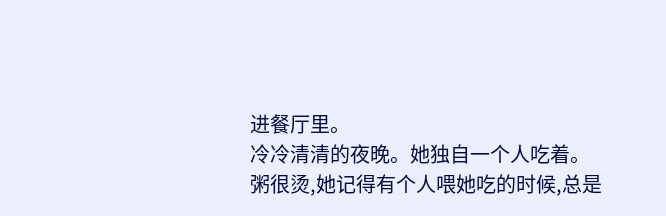进餐厅里。
冷冷清清的夜晚。她独自一个人吃着。
粥很烫,她记得有个人喂她吃的时候,总是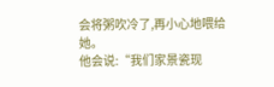会将粥吹冷了,再小心地喂给她。
他会说:“我们家景瓷现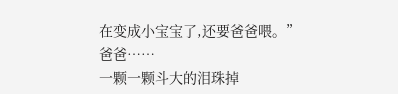在变成小宝宝了,还要爸爸喂。”
爸爸……
一颗一颗斗大的泪珠掉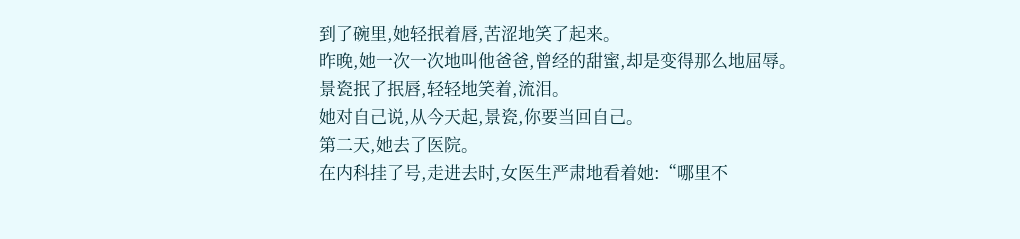到了碗里,她轻抿着唇,苦涩地笑了起来。
昨晚,她一次一次地叫他爸爸,曾经的甜蜜,却是变得那么地屈辱。
景瓷抿了抿唇,轻轻地笑着,流泪。
她对自己说,从今天起,景瓷,你要当回自己。
第二天,她去了医院。
在内科挂了号,走进去时,女医生严肃地看着她:“哪里不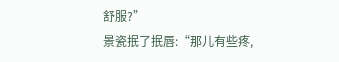舒服?”
景瓷抿了抿唇:“那儿有些疼,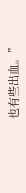也有些出血。”